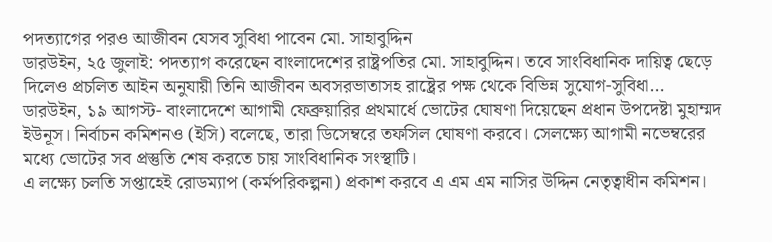পদত্যাগের পরও আজীবন যেসব সুবিধা পাবেন মো. সাহাবুদ্দিন
ডারউইন, ২৫ জুলাই: পদত্যাগ করেছেন বাংলাদেশের রাষ্ট্রপতির মো. সাহাবুদ্দিন। তবে সাংবিধানিক দায়িত্ব ছেড়ে দিলেও প্রচলিত আইন অনুযায়ী তিনি আজীবন অবসরভাতাসহ রাষ্ট্রের পক্ষ থেকে বিভিন্ন সুযোগ-সুবিধা…
ডারউইন, ১৯ আগস্ট- বাংলাদেশে আগামী ফেব্রুয়ারির প্রথমার্ধে ভোটের ঘোষণা দিয়েছেন প্রধান উপদেষ্টা মুহাম্মদ ইউনূস। নির্বাচন কমিশনও (ইসি) বলেছে, তারা ডিসেম্বরে তফসিল ঘোষণা করবে। সেলক্ষ্যে আগামী নভেম্বরের মধ্যে ভোটের সব প্রস্তুতি শেষ করতে চায় সাংবিধানিক সংস্থাটি।
এ লক্ষ্যে চলতি সপ্তাহেই রোডম্যাপ (কর্মপরিকল্পনা) প্রকাশ করবে এ এম এম নাসির উদ্দিন নেতৃত্বাধীন কমিশন।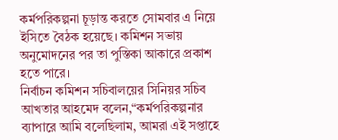কর্মপরিকল্পনা চূড়ান্ত করতে সোমবার এ নিয়ে ইসিতে বৈঠক হয়েছে। কমিশন সভায় অনুমোদনের পর তা পুস্তিকা আকারে প্রকাশ হতে পারে।
নির্বাচন কমিশন সচিবালয়ের সিনিয়র সচিব আখতার আহমেদ বলেন,“কর্মপরিকল্পনার ব্যাপারে আমি বলেছিলাম, আমরা এই সপ্তাহে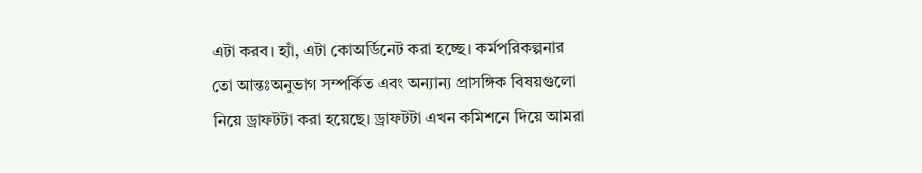এটা করব। হ্যাঁ, এটা কোঅর্ডিনেট করা হচ্ছে। কর্মপরিকল্পনার তো আন্তঃঅনুভাগ সম্পর্কিত এবং অন্যান্য প্রাসঙ্গিক বিষয়গুলো নিয়ে ড্রাফটটা করা হয়েছে। ড্রাফটটা এখন কমিশনে দিয়ে আমরা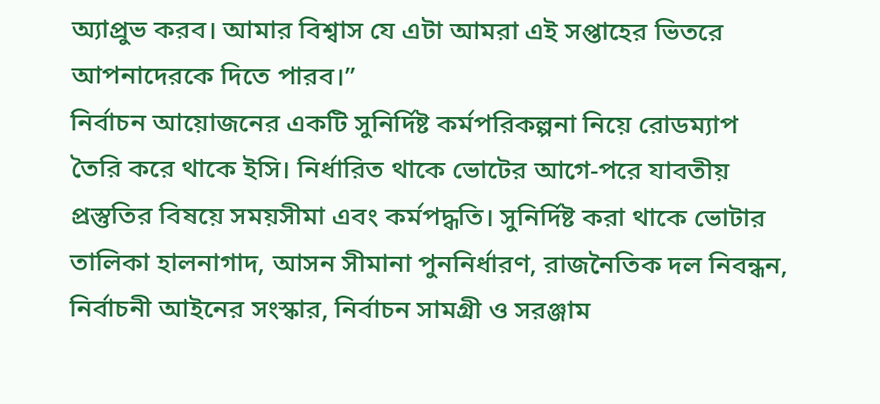অ্যাপ্রুভ করব। আমার বিশ্বাস যে এটা আমরা এই সপ্তাহের ভিতরে আপনাদেরকে দিতে পারব।”
নির্বাচন আয়োজনের একটি সুনির্দিষ্ট কর্মপরিকল্পনা নিয়ে রোডম্যাপ তৈরি করে থাকে ইসি। নির্ধারিত থাকে ভোটের আগে-পরে যাবতীয় প্রস্তুতির বিষয়ে সময়সীমা এবং কর্মপদ্ধতি। সুনির্দিষ্ট করা থাকে ভোটার তালিকা হালনাগাদ, আসন সীমানা পুননির্ধারণ, রাজনৈতিক দল নিবন্ধন, নির্বাচনী আইনের সংস্কার, নির্বাচন সামগ্রী ও সরঞ্জাম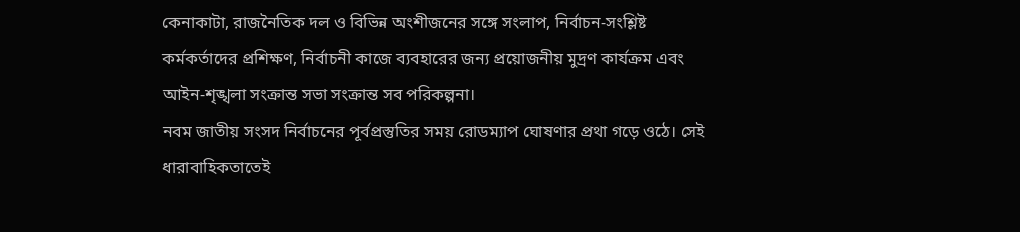কেনাকাটা, রাজনৈতিক দল ও বিভিন্ন অংশীজনের সঙ্গে সংলাপ, নির্বাচন-সংশ্লিষ্ট কর্মকর্তাদের প্রশিক্ষণ, নির্বাচনী কাজে ব্যবহারের জন্য প্রয়োজনীয় মুদ্রণ কার্যক্রম এবং আইন-শৃঙ্খলা সংক্রান্ত সভা সংক্রান্ত সব পরিকল্পনা।
নবম জাতীয় সংসদ নির্বাচনের পূর্বপ্রস্তুতির সময় রোডম্যাপ ঘোষণার প্রথা গড়ে ওঠে। সেই ধারাবাহিকতাতেই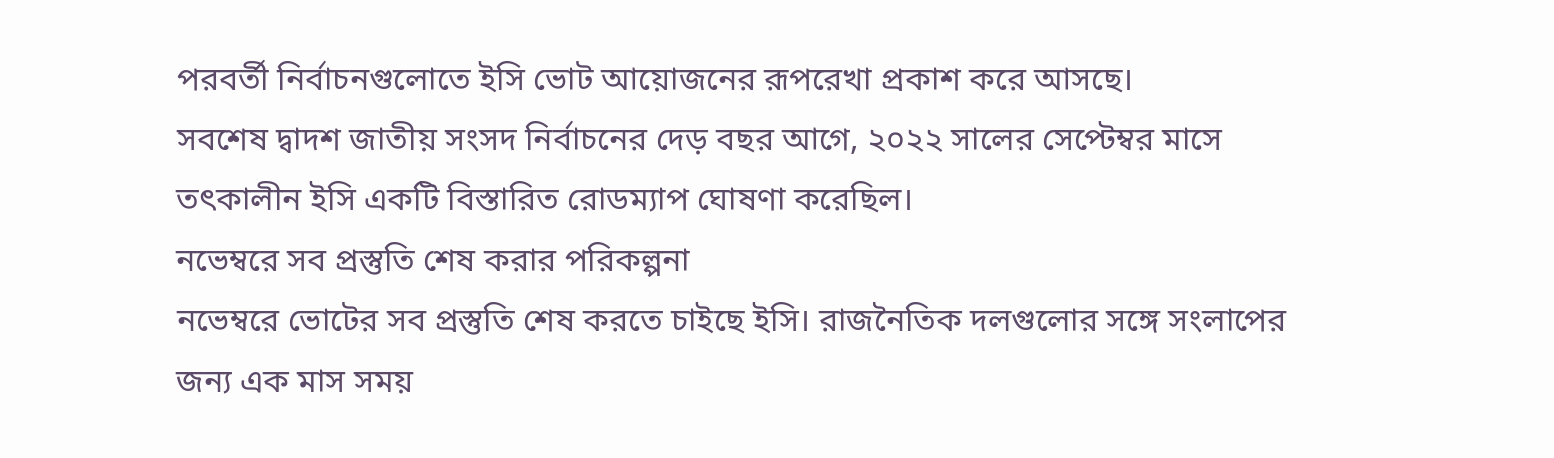পরবর্তী নির্বাচনগুলোতে ইসি ভোট আয়োজনের রূপরেখা প্রকাশ করে আসছে।
সবশেষ দ্বাদশ জাতীয় সংসদ নির্বাচনের দেড় বছর আগে, ২০২২ সালের সেপ্টেম্বর মাসে তৎকালীন ইসি একটি বিস্তারিত রোডম্যাপ ঘোষণা করেছিল।
নভেম্বরে সব প্রস্তুতি শেষ করার পরিকল্পনা
নভেম্বরে ভোটের সব প্রস্তুতি শেষ করতে চাইছে ইসি। রাজনৈতিক দলগুলোর সঙ্গে সংলাপের জন্য এক মাস সময়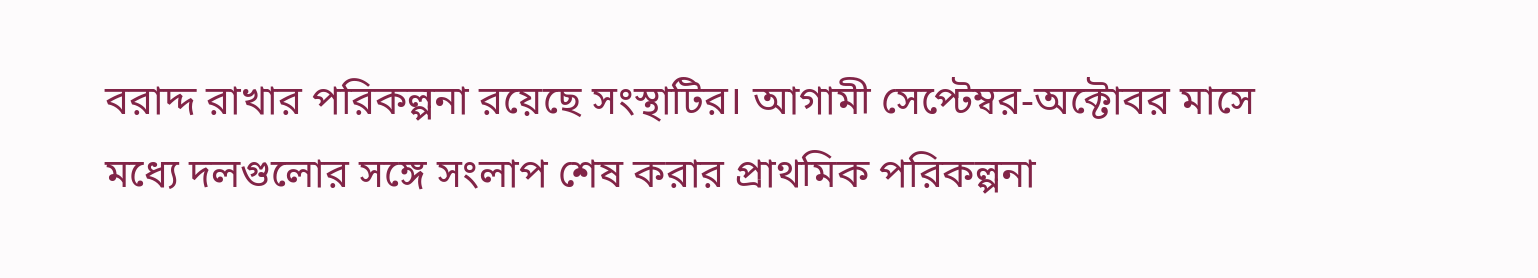বরাদ্দ রাখার পরিকল্পনা রয়েছে সংস্থাটির। আগামী সেপ্টেম্বর-অক্টোবর মাসে মধ্যে দলগুলোর সঙ্গে সংলাপ শেষ করার প্রাথমিক পরিকল্পনা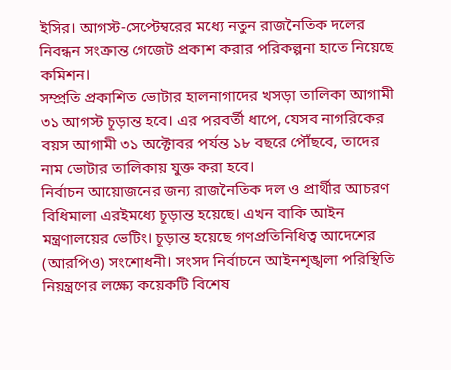ইসির। আগস্ট-সেপ্টেম্বরের মধ্যে নতুন রাজনৈতিক দলের নিবন্ধন সংক্রান্ত গেজেট প্রকাশ করার পরিকল্পনা হাতে নিয়েছে কমিশন।
সম্প্রতি প্রকাশিত ভোটার হালনাগাদের খসড়া তালিকা আগামী ৩১ আগস্ট চূড়ান্ত হবে। এর পরবর্তী ধাপে, যেসব নাগরিকের বয়স আগামী ৩১ অক্টোবর পর্যন্ত ১৮ বছরে পৌঁছবে, তাদের নাম ভোটার তালিকায় যুক্ত করা হবে।
নির্বাচন আয়োজনের জন্য রাজনৈতিক দল ও প্রার্থীর আচরণ বিধিমালা এরইমধ্যে চূড়ান্ত হয়েছে। এখন বাকি আইন মন্ত্রণালয়ের ভেটিং। চূড়ান্ত হয়েছে গণপ্রতিনিধিত্ব আদেশের (আরপিও) সংশোধনী। সংসদ নির্বাচনে আইনশৃঙ্খলা পরিস্থিতি নিয়ন্ত্রণের লক্ষ্যে কয়েকটি বিশেষ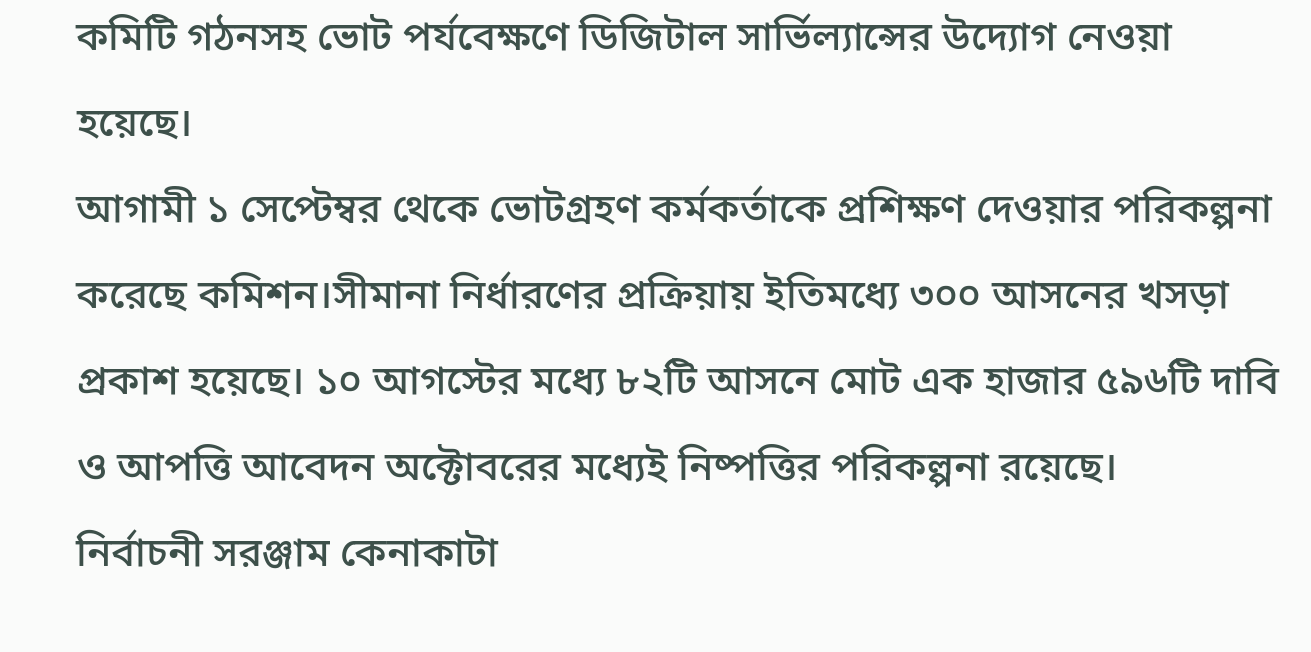কমিটি গঠনসহ ভোট পর্যবেক্ষণে ডিজিটাল সার্ভিল্যান্সের উদ্যোগ নেওয়া হয়েছে।
আগামী ১ সেপ্টেম্বর থেকে ভোটগ্রহণ কর্মকর্তাকে প্রশিক্ষণ দেওয়ার পরিকল্পনা করেছে কমিশন।সীমানা নির্ধারণের প্রক্রিয়ায় ইতিমধ্যে ৩০০ আসনের খসড়া প্রকাশ হয়েছে। ১০ আগস্টের মধ্যে ৮২টি আসনে মোট এক হাজার ৫৯৬টি দাবি ও আপত্তি আবেদন অক্টোবরের মধ্যেই নিষ্পত্তির পরিকল্পনা রয়েছে।
নির্বাচনী সরঞ্জাম কেনাকাটা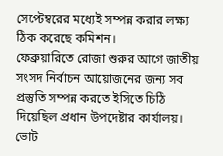সেপ্টেম্বরের মধ্যেই সম্পন্ন করার লক্ষ্য ঠিক করেছে কমিশন।
ফেব্রুয়ারিতে রোজা শুরুর আগে জাতীয় সংসদ নির্বাচন আয়োজনের জন্য সব প্রস্তুতি সম্পন্ন করতে ইসিতে চিঠি দিয়েছিল প্রধান উপদেষ্টার কার্যালয়। ভোট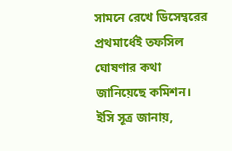সামনে রেখে ডিসেম্বরের প্রথমার্ধেই তফসিল ঘোষণার কথা জানিয়েছে কমিশন।
ইসি সূত্র জানায়,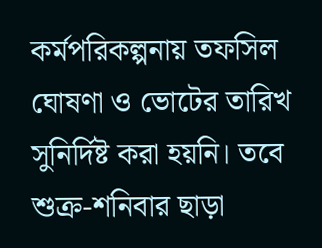কর্মপরিকল্পনায় তফসিল ঘোষণা ও ভোটের তারিখ সুনির্দিষ্ট করা হয়নি। তবে শুক্র-শনিবার ছাড়া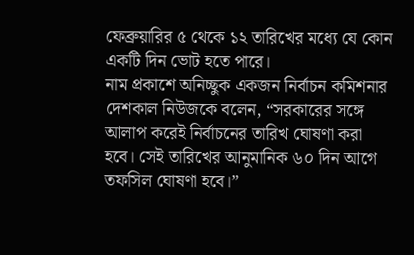ফেব্রুয়ারির ৫ থেকে ১২ তারিখের মধ্যে যে কোন একটি দিন ভোট হতে পারে।
নাম প্রকাশে অনিচ্ছুক একজন নির্বাচন কমিশনার দেশকাল নিউজকে বলেন, “সরকারের সঙ্গে আলাপ করেই নির্বাচনের তারিখ ঘোষণা করা হবে। সেই তারিখের আনুমানিক ৬০ দিন আগে তফসিল ঘোষণা হবে।”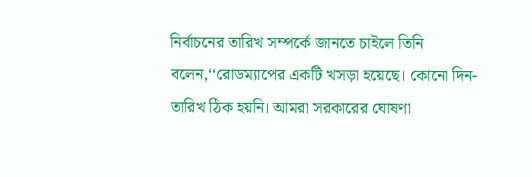নির্বাচনের তারিখ সম্পর্কে জানতে চাইলে তিনি বলেন,‘‘রোডম্যাপের একটি খসড়া হয়েছে। কোনো দিন-তারিখ ঠিক হয়নি। আমরা সরকারের ঘোষণা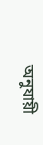অনুযায়ী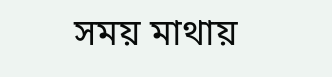সময় মাথায়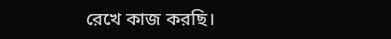রেখে কাজ করছি।